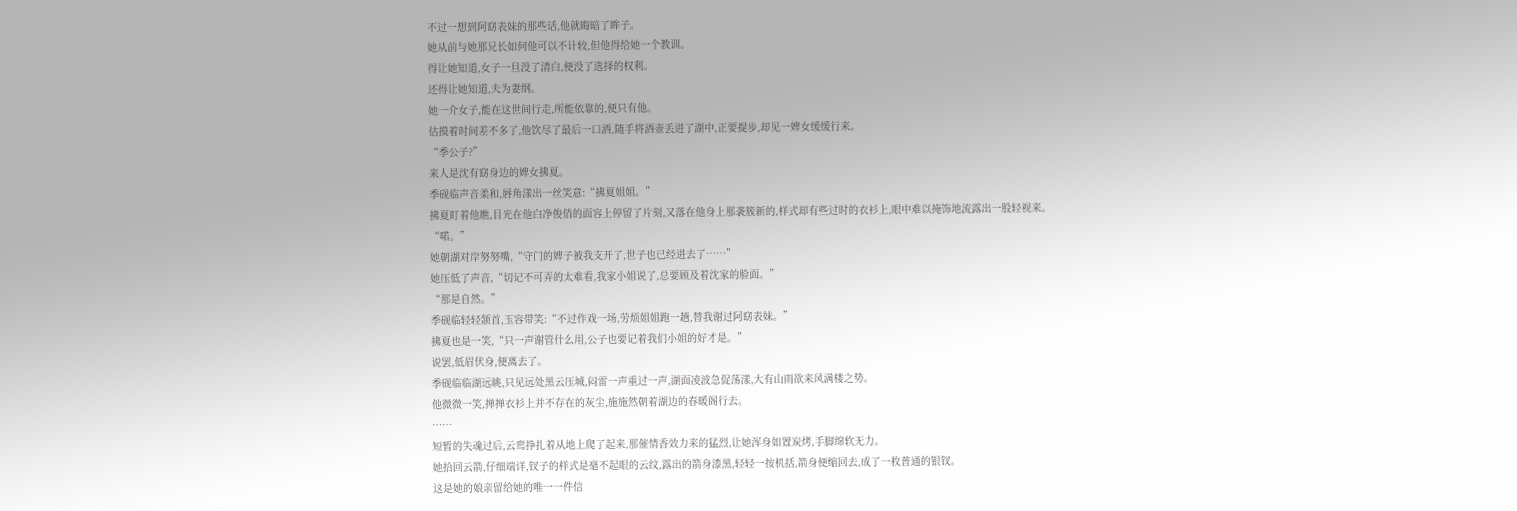不过一想到阿窈表妹的那些话,他就晦暗了眸子。
她从前与她那兄长如何他可以不计较,但他得给她一个教训。
得让她知道,女子一旦没了清白,便没了选择的权利。
还得让她知道,夫为妻纲。
她一介女子,能在这世间行走,所能依靠的,便只有他。
估摸着时间差不多了,他饮尽了最后一口酒,随手将酒壶丢进了湖中,正要提步,却见一婢女缓缓行来。
“季公子?”
来人是沈有窈身边的婢女拂夏。
季砚临声音柔和,唇角漾出一丝笑意:“拂夏姐姐。”
拂夏盯着他瞧,目光在他白净俊俏的面容上停留了片刻,又落在他身上那袭簇新的,样式却有些过时的衣衫上,眼中难以掩饰地流露出一股轻视来。
“喏。”
她朝湖对岸努努嘴,“守门的婢子被我支开了,世子也已经进去了……”
她压低了声音,“切记不可弄的太难看,我家小姐说了,总要顾及着沈家的脸面。”
“那是自然。”
季砚临轻轻颔首,玉容带笑:“不过作戏一场,劳烦姐姐跑一趟,替我谢过阿窈表妹。”
拂夏也是一笑,“只一声谢管什么用,公子也要记着我们小姐的好才是。”
说罢,低眉伏身,便离去了。
季砚临临湖远眺,只见远处黑云压城,闷雷一声重过一声,湖面凌波急促荡漾,大有山雨欲来风满楼之势。
他微微一笑,掸掸衣衫上并不存在的灰尘,施施然朝着湖边的春暖阁行去。
……
短暂的失魂过后,云鸾挣扎着从地上爬了起来,那催情香效力来的猛烈,让她浑身如置炭烤,手脚绵软无力。
她拾回云箭,仔细端详,钗子的样式是毫不起眼的云纹,露出的箭身漆黑,轻轻一按机括,箭身便缩回去,成了一枚普通的银钗。
这是她的娘亲留给她的唯一一件信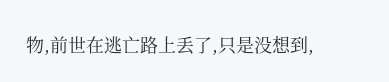物,前世在逃亡路上丢了,只是没想到,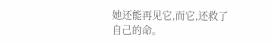她还能再见它,而它,还救了自己的命。